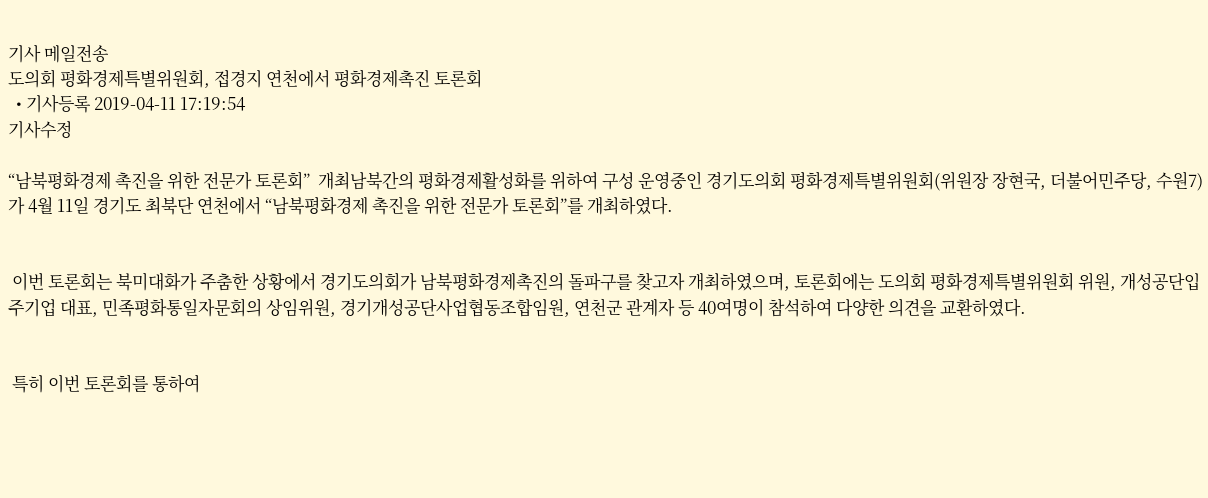기사 메일전송
도의회 평화경제특별위원회, 접경지 연천에서 평화경제촉진 토론회
  • 기사등록 2019-04-11 17:19:54
기사수정

“남북평화경제 촉진을 위한 전문가 토론회”  개최남북간의 평화경제활성화를 위하여 구성 운영중인 경기도의회 평화경제특별위원회(위원장 장현국, 더불어민주당, 수원7)가 4월 11일 경기도 최북단 연천에서 “남북평화경제 촉진을 위한 전문가 토론회”를 개최하였다.


 이번 토론회는 북미대화가 주춤한 상황에서 경기도의회가 남북평화경제촉진의 돌파구를 찾고자 개최하였으며, 토론회에는 도의회 평화경제특별위원회 위원, 개성공단입주기업 대표, 민족평화통일자문회의 상임위원, 경기개성공단사업협동조합임원, 연천군 관계자 등 40여명이 참석하여 다양한 의견을 교환하였다.


 특히 이번 토론회를 통하여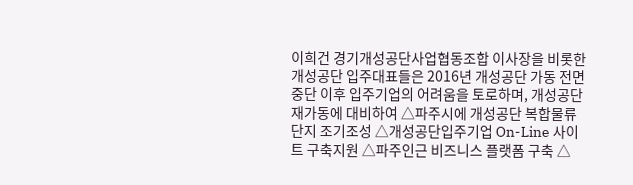이희건 경기개성공단사업협동조합 이사장을 비롯한 개성공단 입주대표들은 2016년 개성공단 가동 전면 중단 이후 입주기업의 어려움을 토로하며, 개성공단 재가동에 대비하여 △파주시에 개성공단 복합물류단지 조기조성 △개성공단입주기업 On-Line 사이트 구축지원 △파주인근 비즈니스 플랫폼 구축 △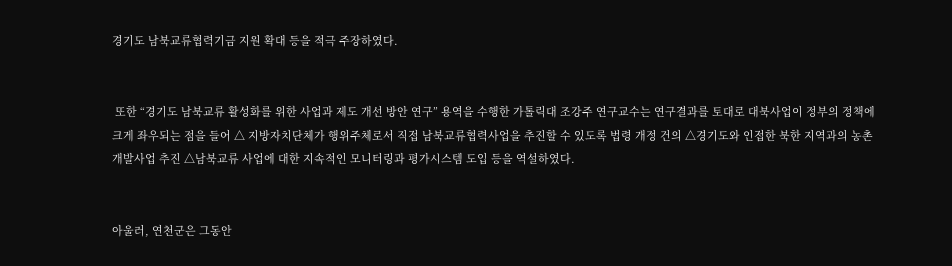경기도 남북교류협력기금 지원 확대 등을 적극 주장하였다.


 또한 “경기도 남북교류 활성화를 위한 사업과 제도 개선 방안 연구” 용역을 수행한 가톨릭대 조강주 연구교수는 연구결과를 토대로 대북사업이 정부의 정책에 크게 좌우되는 점을 들어 △ 지방자치단체가 행위주체로서 직접 남북교류협력사업을 추진할 수 있도록 법령 개정 건의 △경기도와 인접한 북한 지역과의 농촌개발사업 추진 △남북교류 사업에 대한 지속적인 모니터링과 평가시스템 도입 등을 역설하였다.


아울러, 연천군은 그동안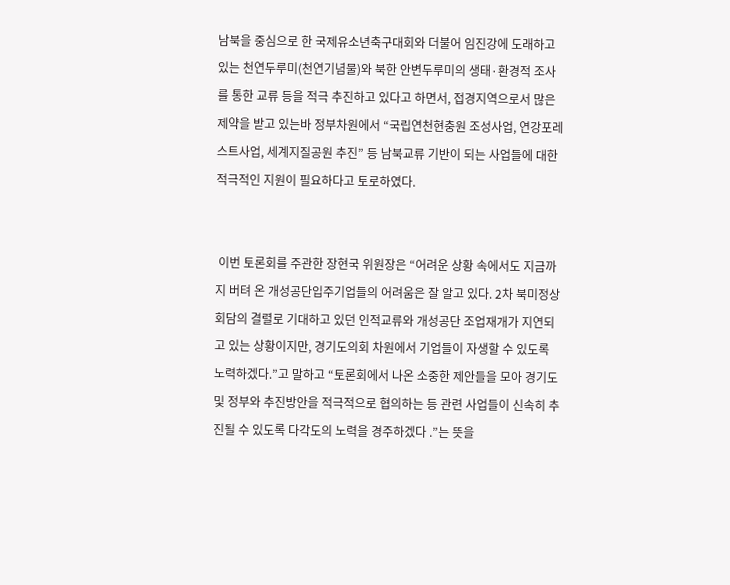남북을 중심으로 한 국제유소년축구대회와 더불어 임진강에 도래하고 있는 천연두루미(천연기념물)와 북한 안변두루미의 생태·환경적 조사를 통한 교류 등을 적극 추진하고 있다고 하면서, 접경지역으로서 많은 제약을 받고 있는바 정부차원에서 “국립연천현충원 조성사업, 연강포레스트사업, 세계지질공원 추진” 등 남북교류 기반이 되는 사업들에 대한 적극적인 지원이 필요하다고 토로하였다.


 이번 토론회를 주관한 장현국 위원장은 “어려운 상황 속에서도 지금까지 버텨 온 개성공단입주기업들의 어려움은 잘 알고 있다. 2차 북미정상회담의 결렬로 기대하고 있던 인적교류와 개성공단 조업재개가 지연되고 있는 상황이지만, 경기도의회 차원에서 기업들이 자생할 수 있도록 노력하겠다.”고 말하고 “토론회에서 나온 소중한 제안들을 모아 경기도 및 정부와 추진방안을 적극적으로 협의하는 등 관련 사업들이 신속히 추진될 수 있도록 다각도의 노력을 경주하겠다 .”는 뜻을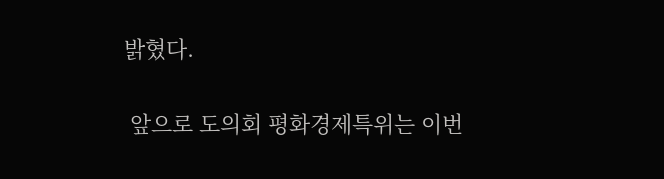밝혔다.


 앞으로 도의회 평화경제특위는 이번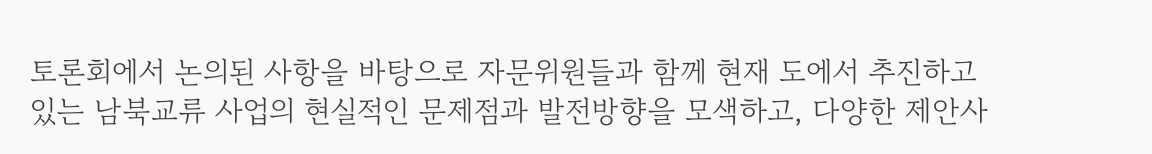토론회에서 논의된 사항을 바탕으로 자문위원들과 함께 현재 도에서 추진하고 있는 남북교류 사업의 현실적인 문제점과 발전방향을 모색하고, 다양한 제안사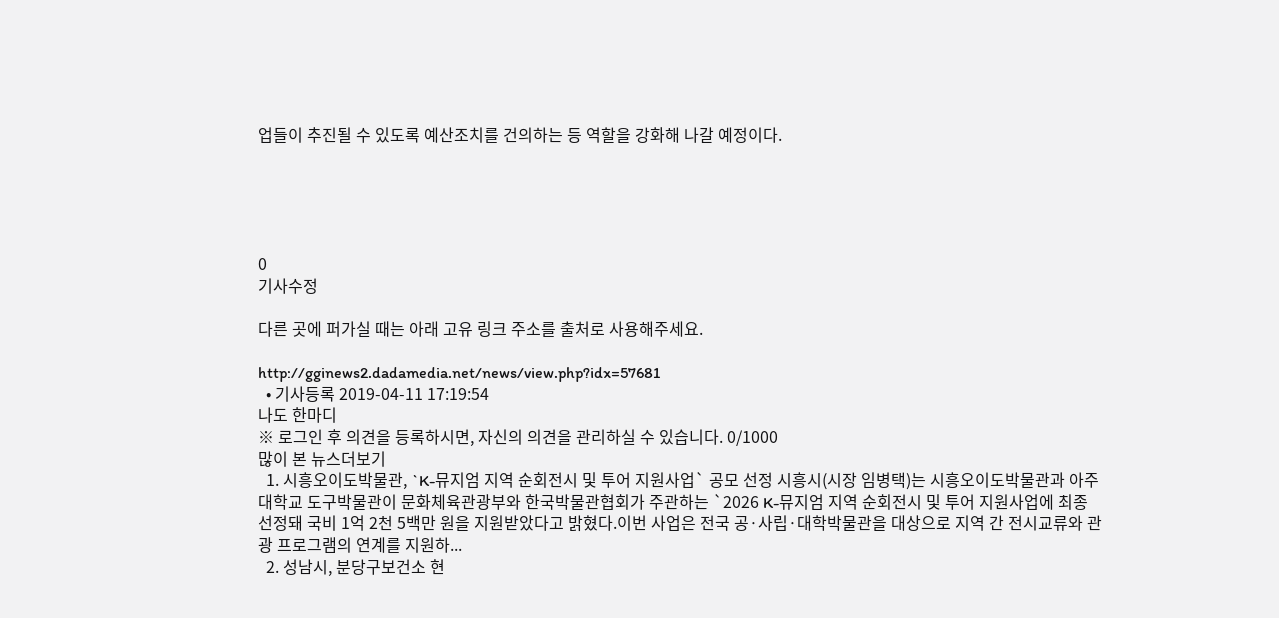업들이 추진될 수 있도록 예산조치를 건의하는 등 역할을 강화해 나갈 예정이다.





0
기사수정

다른 곳에 퍼가실 때는 아래 고유 링크 주소를 출처로 사용해주세요.

http://gginews2.dadamedia.net/news/view.php?idx=57681
  • 기사등록 2019-04-11 17:19:54
나도 한마디
※ 로그인 후 의견을 등록하시면, 자신의 의견을 관리하실 수 있습니다. 0/1000
많이 본 뉴스더보기
  1. 시흥오이도박물관, `K-뮤지엄 지역 순회전시 및 투어 지원사업` 공모 선정 시흥시(시장 임병택)는 시흥오이도박물관과 아주대학교 도구박물관이 문화체육관광부와 한국박물관협회가 주관하는 `2026 K-뮤지엄 지역 순회전시 및 투어 지원사업에 최종 선정돼 국비 1억 2천 5백만 원을 지원받았다고 밝혔다.이번 사업은 전국 공·사립·대학박물관을 대상으로 지역 간 전시교류와 관광 프로그램의 연계를 지원하...
  2. 성남시, 분당구보건소 현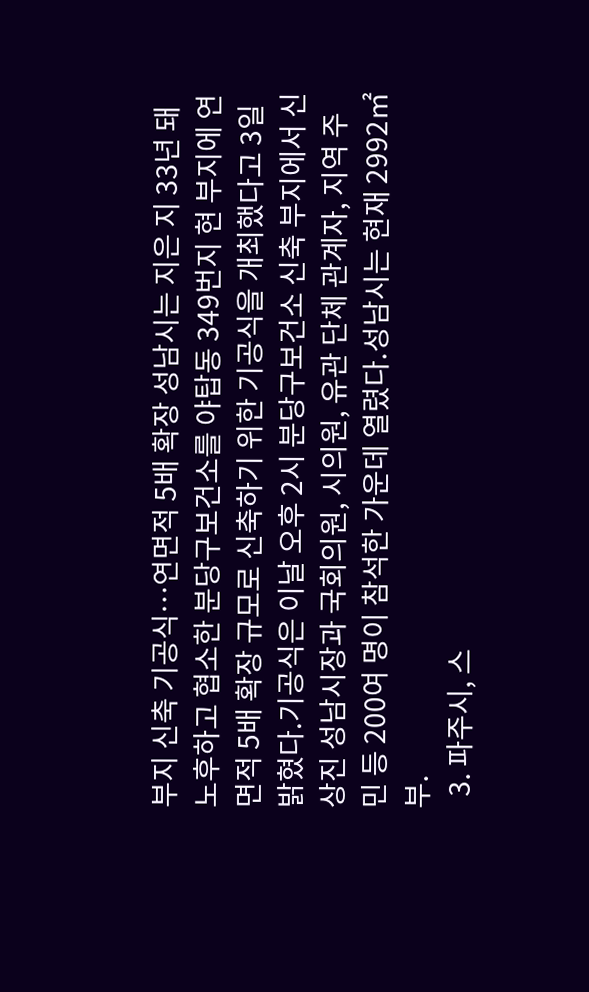부지 신축 기공식…연면적 5배 확장 성남시는 지은 지 33년 돼 노후하고 협소한 분당구보건소를 야탑동 349번지 현 부지에 연면적 5배 확장 규모로 신축하기 위한 기공식을 개최했다고 3일 밝혔다.기공식은 이날 오후 2시 분당구보건소 신축 부지에서 신상진 성남시장과 국회의원, 시의원, 유관 단체 관계자, 지역 주민 등 200여 명이 참석한 가운데 열렸다.성남시는 현재 2992㎡ 부.
  3. 파주시, 스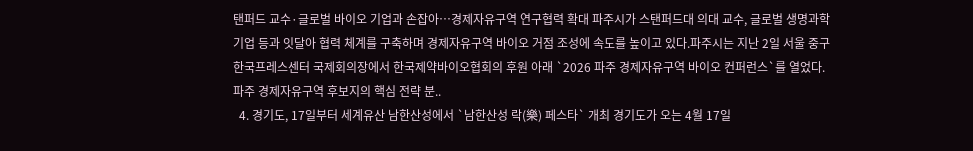탠퍼드 교수·글로벌 바이오 기업과 손잡아…경제자유구역 연구협력 확대 파주시가 스탠퍼드대 의대 교수, 글로벌 생명과학 기업 등과 잇달아 협력 체계를 구축하며 경제자유구역 바이오 거점 조성에 속도를 높이고 있다.파주시는 지난 2일 서울 중구 한국프레스센터 국제회의장에서 한국제약바이오협회의 후원 아래 `2026 파주 경제자유구역 바이오 컨퍼런스`를 열었다. 파주 경제자유구역 후보지의 핵심 전략 분..
  4. 경기도, 17일부터 세계유산 남한산성에서 `남한산성 락(樂) 페스타` 개최 경기도가 오는 4월 17일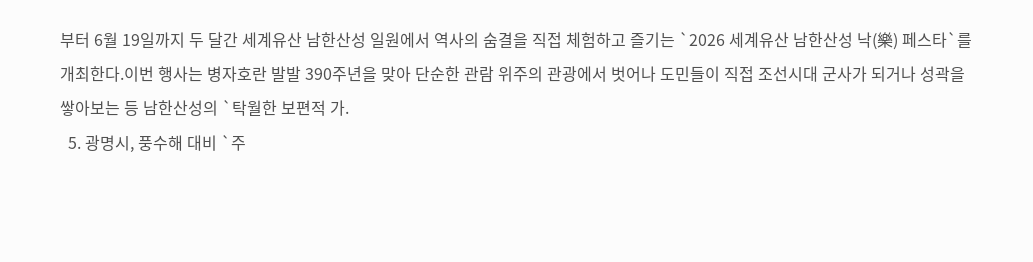부터 6월 19일까지 두 달간 세계유산 남한산성 일원에서 역사의 숨결을 직접 체험하고 즐기는 `2026 세계유산 남한산성 낙(樂) 페스타`를 개최한다.이번 행사는 병자호란 발발 390주년을 맞아 단순한 관람 위주의 관광에서 벗어나 도민들이 직접 조선시대 군사가 되거나 성곽을 쌓아보는 등 남한산성의 `탁월한 보편적 가.
  5. 광명시, 풍수해 대비 `주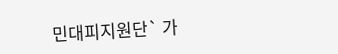민대피지원단` 가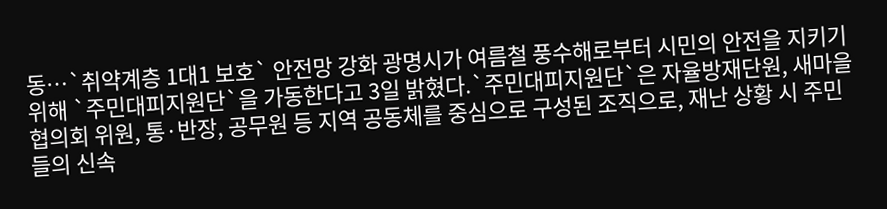동…`취약계층 1대1 보호` 안전망 강화 광명시가 여름철 풍수해로부터 시민의 안전을 지키기 위해 `주민대피지원단`을 가동한다고 3일 밝혔다.`주민대피지원단`은 자율방재단원, 새마을협의회 위원, 통·반장, 공무원 등 지역 공동체를 중심으로 구성된 조직으로, 재난 상황 시 주민들의 신속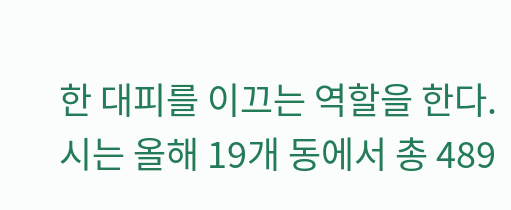한 대피를 이끄는 역할을 한다. 시는 올해 19개 동에서 총 489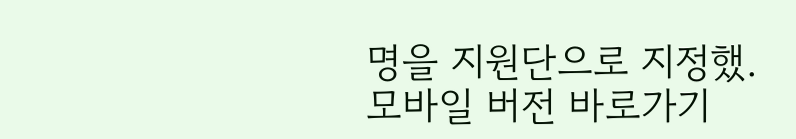명을 지원단으로 지정했.
모바일 버전 바로가기